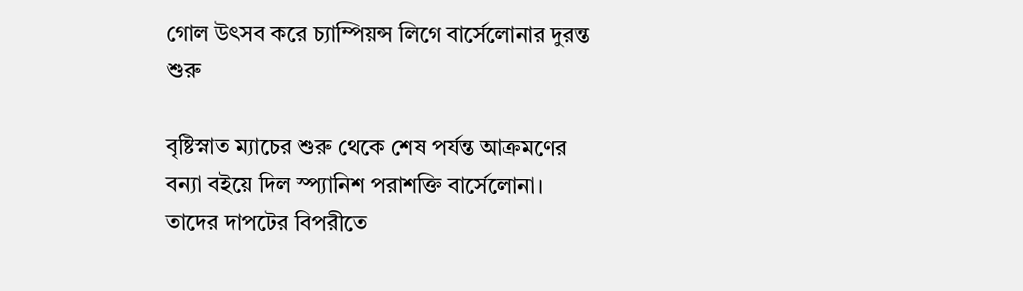গোল উৎসব করে চ্যাম্পিয়ন্স লিগে বার্সেলোনার দুরন্ত শুরু

বৃষ্টিস্নাত ম্যাচের শুরু থেকে শেষ পর্যন্ত আক্রমণের বন্যা বইয়ে দিল স্প্যানিশ পরাশক্তি বার্সেলোনা। তাদের দাপটের বিপরীতে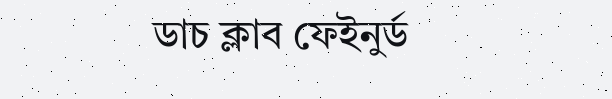ডাচ ক্লাব ফেইনুর্ড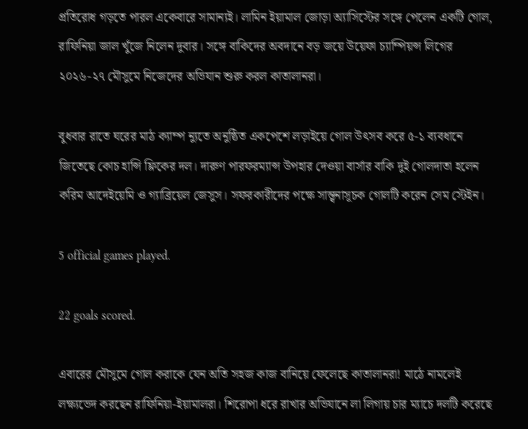প্রতিরোধ গড়তে পারল একেবারে সামান্যই। লামিন ইয়ামাল জোড়া অ্যাসিস্টের সঙ্গে পেলেন একটি গোল, রাফিনিয়া জাল খুঁজে নিলেন দুবার। সঙ্গে বাকিদের অবদানে বড় জয়ে উয়েফা চ্যাম্পিয়ন্স লিগের ২০২৬-২৭ মৌসুমে নিজেদের অভিযান শুরু করল কাতালানরা।

বুধবার রাতে ঘরের মাঠ ক্যাম্প ন্যুতে অনুষ্ঠিত একপেশে লড়াইয়ে গোল উৎসব করে ৫-১ ব্যবধানে জিতেছে কোচ হান্সি ফ্লিকের দল। দারুণ পারফরম্যান্স উপহার দেওয়া বার্সার বাকি দুই গোলদাতা হলেন করিম আদেইয়েমি ও গ্যাব্রিয়েল জেসুস। সফরকারীদের পক্ষে সান্ত্বনাসূচক গোলটি করেন সেম স্টেইন।

5 official games played.

22 goals scored.

এবারের মৌসুমে গোল করাকে যেন অতি সহজ কাজ বানিয়ে ফেলেছে কাতালানরা! মাঠে নামলেই লক্ষ্যভেদ করছেন রাফিনিয়া-ইয়ামালরা। শিরোপা ধরে রাখার অভিযানে লা লিগায় চার ম্যাচে দলটি করেছে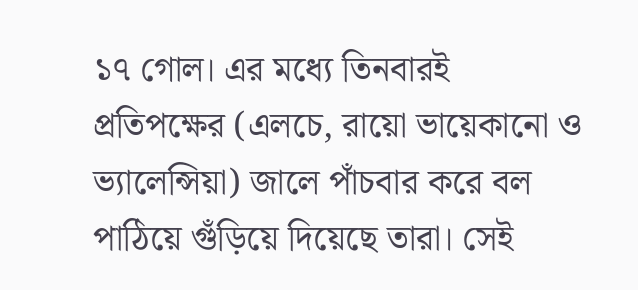১৭ গোল। এর মধ্যে তিনবারই প্রতিপক্ষের (এলচে, রায়ো ভায়েকানো ও ভ্যালেন্সিয়া) জালে পাঁচবার করে বল পাঠিয়ে গুঁড়িয়ে দিয়েছে তারা। সেই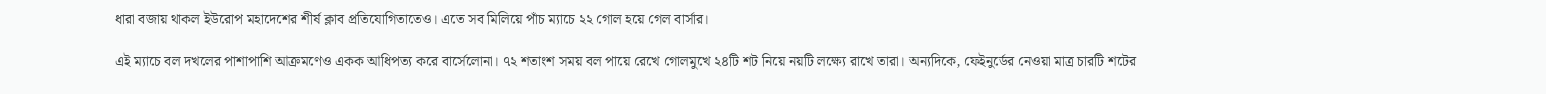ধারা বজায় থাকল ইউরোপ মহাদেশের শীর্ষ ক্লাব প্রতিযোগিতাতেও। এতে সব মিলিয়ে পাঁচ ম্যাচে ২২ গোল হয়ে গেল বার্সার।

এই ম্যাচে বল দখলের পাশাপাশি আক্রমণেও একক আধিপত্য করে বার্সেলোনা। ৭২ শতাংশ সময় বল পায়ে রেখে গোলমুখে ২৪টি শট নিয়ে নয়টি লক্ষ্যে রাখে তারা। অন্যদিকে, ফেইনুর্ডের নেওয়া মাত্র চারটি শটের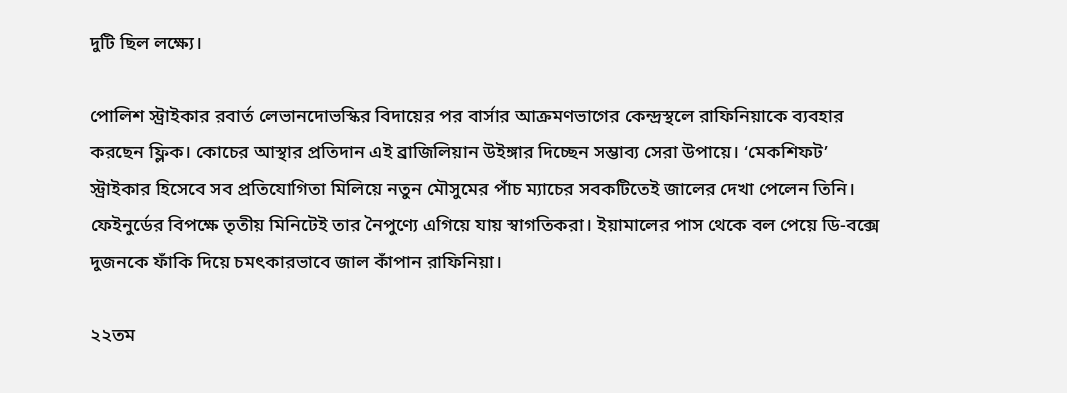দুটি ছিল লক্ষ্যে।

পোলিশ স্ট্রাইকার রবার্ত লেভানদোভস্কির বিদায়ের পর বার্সার আক্রমণভাগের কেন্দ্রস্থলে রাফিনিয়াকে ব্যবহার করছেন ফ্লিক। কোচের আস্থার প্রতিদান এই ব্রাজিলিয়ান উইঙ্গার দিচ্ছেন সম্ভাব্য সেরা উপায়ে। ‘মেকশিফট’ স্ট্রাইকার হিসেবে সব প্রতিযোগিতা মিলিয়ে নতুন মৌসুমের পাঁচ ম্যাচের সবকটিতেই জালের দেখা পেলেন তিনি। ফেইনুর্ডের বিপক্ষে তৃতীয় মিনিটেই তার নৈপুণ্যে এগিয়ে যায় স্বাগতিকরা। ইয়ামালের পাস থেকে বল পেয়ে ডি-বক্সে দুজনকে ফাঁকি দিয়ে চমৎকারভাবে জাল কাঁপান রাফিনিয়া।

২২তম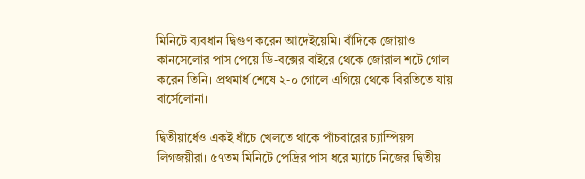মিনিটে ব্যবধান দ্বিগুণ করেন আদেইয়েমি। বাঁদিকে জোয়াও কানসেলোর পাস পেয়ে ডি-বক্সের বাইরে থেকে জোরাল শটে গোল করেন তিনি। প্রথমার্ধ শেষে ২-০ গোলে এগিয়ে থেকে বিরতিতে যায় বার্সেলোনা।

দ্বিতীয়ার্ধেও একই ধাঁচে খেলতে থাকে পাঁচবারের চ্যাম্পিয়ন্স লিগজয়ীরা। ৫৭তম মিনিটে পেদ্রির পাস ধরে ম্যাচে নিজের দ্বিতীয়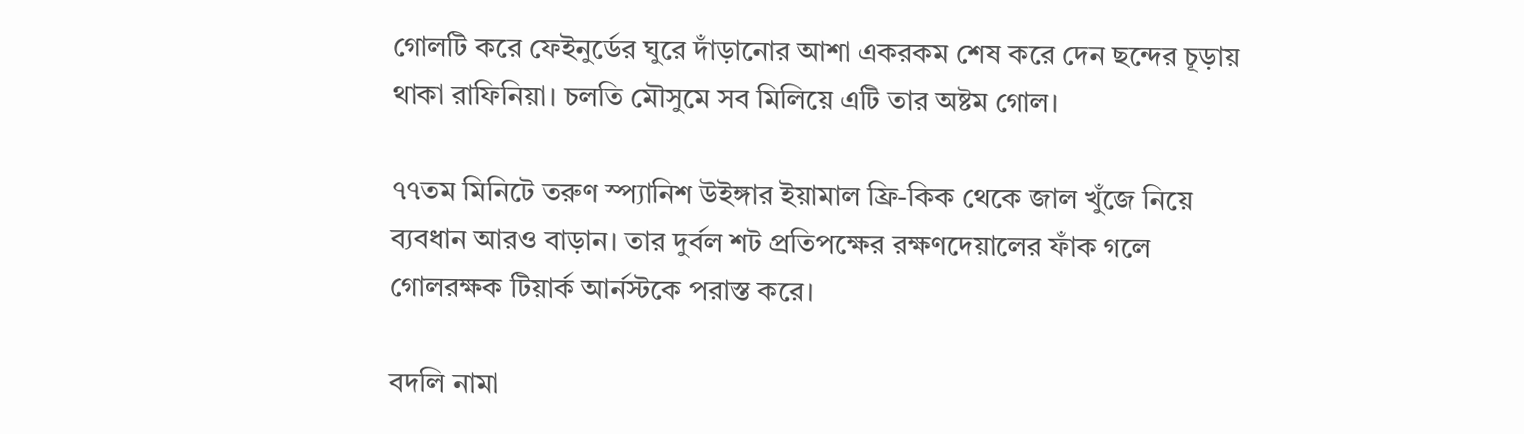গোলটি করে ফেইনুর্ডের ঘুরে দাঁড়ানোর আশা একরকম শেষ করে দেন ছন্দের চূড়ায় থাকা রাফিনিয়া। চলতি মৌসুমে সব মিলিয়ে এটি তার অষ্টম গোল।

৭৭তম মিনিটে তরুণ স্প্যানিশ উইঙ্গার ইয়ামাল ফ্রি-কিক থেকে জাল খুঁজে নিয়ে ব্যবধান আরও বাড়ান। তার দুর্বল শট প্রতিপক্ষের রক্ষণদেয়ালের ফাঁক গলে গোলরক্ষক টিয়ার্ক আর্নস্টকে পরাস্ত করে।

বদলি নামা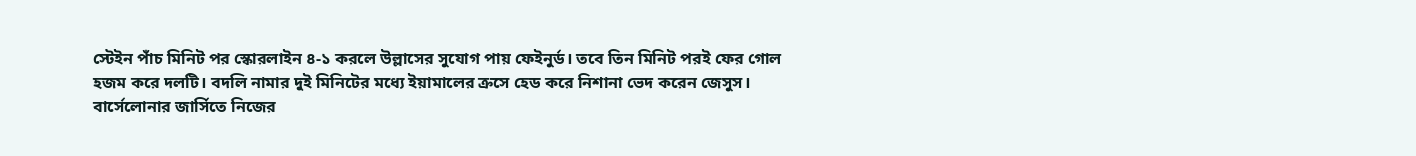স্টেইন পাঁচ মিনিট পর স্কোরলাইন ৪-১ করলে উল্লাসের সুযোগ পায় ফেইনুর্ড। তবে তিন মিনিট পরই ফের গোল হজম করে দলটি। বদলি নামার দুই মিনিটের মধ্যে ইয়ামালের ক্রসে হেড করে নিশানা ভেদ করেন জেসুস। বার্সেলোনার জার্সিতে নিজের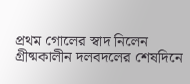প্রথম গোলের স্বাদ নিলেন গ্রীষ্মকালীন দলবদলের শেষদিনে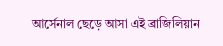আর্সেনাল ছেড়ে আসা এই ব্রাজিলিয়ান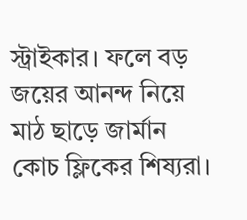স্ট্রাইকার। ফলে বড় জয়ের আনন্দ নিয়ে মাঠ ছাড়ে জার্মান কোচ ফ্লিকের শিষ্যরা।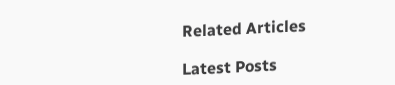Related Articles

Latest Posts